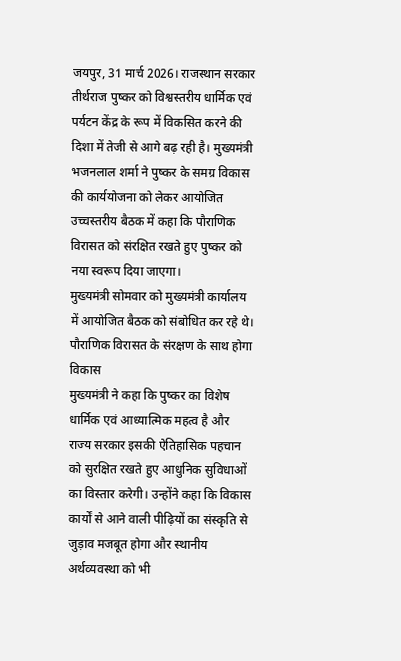जयपुर, 31 मार्च 2026। राजस्थान सरकार तीर्थराज पुष्कर को विश्वस्तरीय धार्मिक एवं पर्यटन केंद्र के रूप में विकसित करने की दिशा में तेजी से आगे बढ़ रही है। मुख्यमंत्री भजनलाल शर्मा ने पुष्कर के समग्र विकास की कार्ययोजना को लेकर आयोजित उच्चस्तरीय बैठक में कहा कि पौराणिक विरासत को संरक्षित रखते हुए पुष्कर को नया स्वरूप दिया जाएगा।
मुख्यमंत्री सोमवार को मुख्यमंत्री कार्यालय में आयोजित बैठक को संबोधित कर रहे थे।
पौराणिक विरासत के संरक्षण के साथ होगा विकास
मुख्यमंत्री ने कहा कि पुष्कर का विशेष धार्मिक एवं आध्यात्मिक महत्व है और राज्य सरकार इसकी ऐतिहासिक पहचान को सुरक्षित रखते हुए आधुनिक सुविधाओं का विस्तार करेगी। उन्होंने कहा कि विकास कार्यों से आने वाली पीढ़ियों का संस्कृति से जुड़ाव मजबूत होगा और स्थानीय अर्थव्यवस्था को भी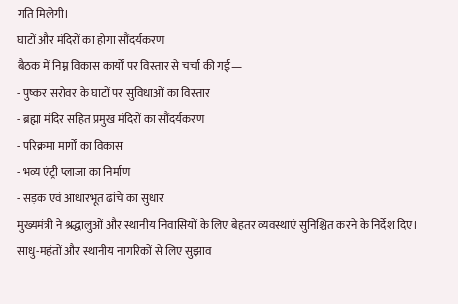गति मिलेगी।
घाटों और मंदिरों का होगा सौंदर्यकरण
बैठक में निम्न विकास कार्यों पर विस्तार से चर्चा की गई—
- पुष्कर सरोवर के घाटों पर सुविधाओं का विस्तार
- ब्रह्मा मंदिर सहित प्रमुख मंदिरों का सौंदर्यकरण
- परिक्रमा मार्गों का विकास
- भव्य एंट्री प्लाजा का निर्माण
- सड़क एवं आधारभूत ढांचे का सुधार
मुख्यमंत्री ने श्रद्धालुओं और स्थानीय निवासियों के लिए बेहतर व्यवस्थाएं सुनिश्चित करने के निर्देश दिए।
साधु-महंतों और स्थानीय नागरिकों से लिए सुझाव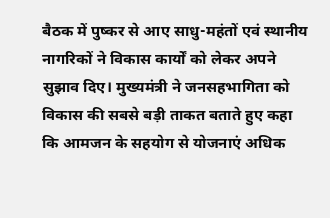बैठक में पुष्कर से आए साधु-महंतों एवं स्थानीय नागरिकों ने विकास कार्यों को लेकर अपने सुझाव दिए। मुख्यमंत्री ने जनसहभागिता को विकास की सबसे बड़ी ताकत बताते हुए कहा कि आमजन के सहयोग से योजनाएं अधिक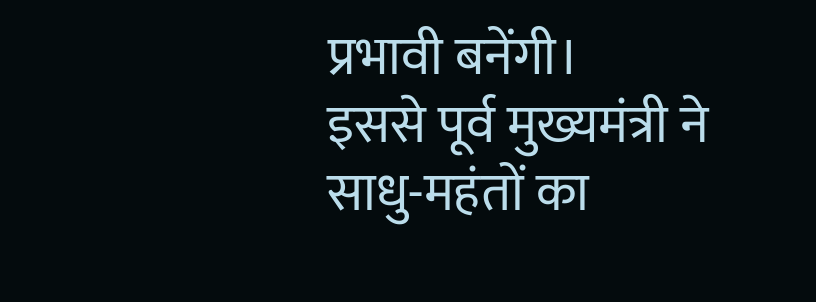प्रभावी बनेंगी।
इससे पूर्व मुख्यमंत्री ने साधु-महंतों का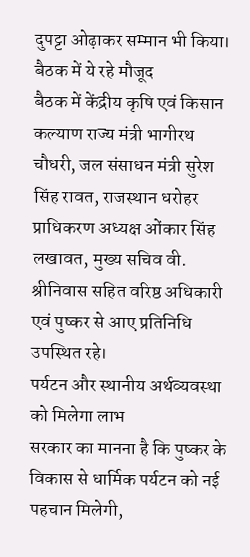दुपट्टा ओढ़ाकर सम्मान भी किया।
बैठक में ये रहे मौजूद
बैठक में केंद्रीय कृषि एवं किसान कल्याण राज्य मंत्री भागीरथ चौधरी, जल संसाधन मंत्री सुरेश सिंह रावत, राजस्थान धरोहर प्राधिकरण अध्यक्ष ओंकार सिंह लखावत, मुख्य सचिव वी. श्रीनिवास सहित वरिष्ठ अधिकारी एवं पुष्कर से आए प्रतिनिधि उपस्थित रहे।
पर्यटन और स्थानीय अर्थव्यवस्था को मिलेगा लाभ
सरकार का मानना है कि पुष्कर के विकास से धार्मिक पर्यटन को नई पहचान मिलेगी,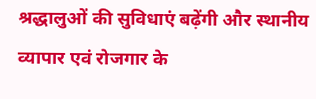श्रद्धालुओं की सुविधाएं बढ़ेंगी और स्थानीय व्यापार एवं रोजगार के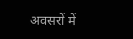अवसरों में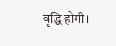वृद्धि होगी।